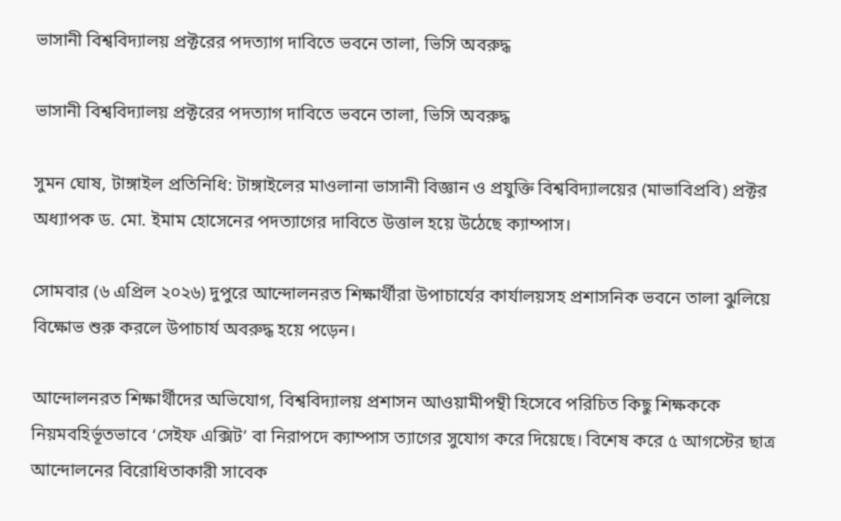ভাসানী বিশ্ববিদ্যালয় প্রক্টরের পদত্যাগ দাবিতে ভবনে তালা, ভিসি অবরুদ্ধ

ভাসানী বিশ্ববিদ্যালয় প্রক্টরের পদত্যাগ দাবিতে ভবনে তালা, ভিসি অবরুদ্ধ

সুমন ঘোষ, টাঙ্গাইল প্রতিনিধি: টাঙ্গাইলের মাওলানা ভাসানী বিজ্ঞান ও প্রযুক্তি বিশ্ববিদ্যালয়ের (মাভাবিপ্রবি) প্রক্টর অধ্যাপক ড. মো. ইমাম হোসেনের পদত্যাগের দাবিতে উত্তাল হয়ে উঠেছে ক্যাম্পাস।

সোমবার (৬ এপ্রিল ২০২৬) দুপুরে আন্দোলনরত শিক্ষার্থীরা উপাচার্যের কার্যালয়সহ প্রশাসনিক ভবনে তালা ঝুলিয়ে বিক্ষোভ শুরু করলে উপাচার্য অবরুদ্ধ হয়ে পড়েন।

আন্দোলনরত শিক্ষার্থীদের অভিযোগ, বিশ্ববিদ্যালয় প্রশাসন আওয়ামীপন্থী হিসেবে পরিচিত কিছু শিক্ষককে নিয়মবহির্ভূতভাবে ‘সেইফ এক্সিট’ বা নিরাপদে ক্যাম্পাস ত্যাগের সুযোগ করে দিয়েছে। বিশেষ করে ৫ আগস্টের ছাত্র আন্দোলনের বিরোধিতাকারী সাবেক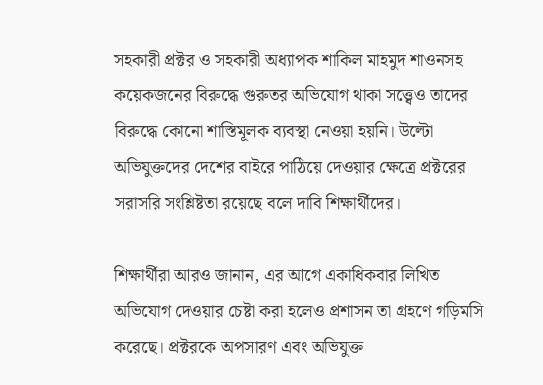সহকারী প্রক্টর ও সহকারী অধ্যাপক শাকিল মাহমুদ শাওনসহ কয়েকজনের বিরুদ্ধে গুরুতর অভিযোগ থাকা সত্ত্বেও তাদের বিরুদ্ধে কোনো শাস্তিমূলক ব্যবস্থা নেওয়া হয়নি। উল্টো অভিযুক্তদের দেশের বাইরে পাঠিয়ে দেওয়ার ক্ষেত্রে প্রক্টরের সরাসরি সংশ্লিষ্টতা রয়েছে বলে দাবি শিক্ষার্থীদের।

শিক্ষার্থীরা আরও জানান, এর আগে একাধিকবার লিখিত অভিযোগ দেওয়ার চেষ্টা করা হলেও প্রশাসন তা গ্রহণে গড়িমসি করেছে। প্রক্টরকে অপসারণ এবং অভিযুক্ত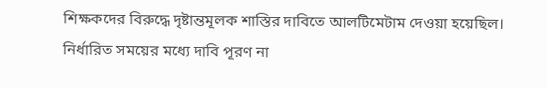শিক্ষকদের বিরুদ্ধে দৃষ্টান্তমূলক শাস্তির দাবিতে আলটিমেটাম দেওয়া হয়েছিল। নির্ধারিত সময়ের মধ্যে দাবি পূরণ না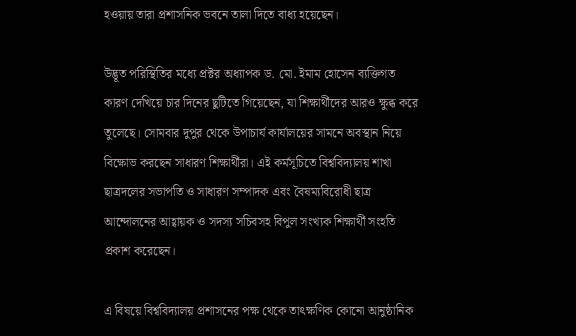হওয়ায় তারা প্রশাসনিক ভবনে তালা দিতে বাধ্য হয়েছেন।

উদ্ভূত পরিস্থিতির মধ্যে প্রক্টর অধ্যাপক ড. মো. ইমাম হোসেন ব্যক্তিগত কারণ দেখিয়ে চার দিনের ছুটিতে গিয়েছেন, যা শিক্ষার্থীদের আরও ক্ষুব্ধ করে তুলেছে। সোমবার দুপুর থেকে উপাচার্য কার্যালয়ের সামনে অবস্থান নিয়ে বিক্ষোভ করছেন সাধারণ শিক্ষার্থীরা। এই কর্মসূচিতে বিশ্ববিদ্যালয় শাখা ছাত্রদলের সভাপতি ও সাধারণ সম্পাদক এবং বৈষম্যবিরোধী ছাত্র আন্দোলনের আহ্বায়ক ও সদস্য সচিবসহ বিপুল সংখ্যক শিক্ষার্থী সংহতি প্রকাশ করেছেন।

এ বিষয়ে বিশ্ববিদ্যালয় প্রশাসনের পক্ষ থেকে তাৎক্ষণিক কোনো আনুষ্ঠানিক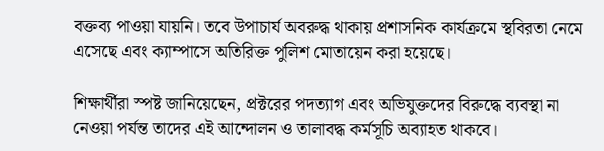বক্তব্য পাওয়া যায়নি। তবে উপাচার্য অবরুদ্ধ থাকায় প্রশাসনিক কার্যক্রমে স্থবিরতা নেমে এসেছে এবং ক্যাম্পাসে অতিরিক্ত পুলিশ মোতায়েন করা হয়েছে।

শিক্ষার্থীরা স্পষ্ট জানিয়েছেন, প্রক্টরের পদত্যাগ এবং অভিযুক্তদের বিরুদ্ধে ব্যবস্থা না নেওয়া পর্যন্ত তাদের এই আন্দোলন ও তালাবদ্ধ কর্মসূচি অব্যাহত থাকবে।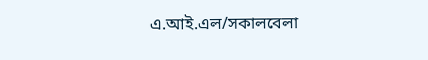এ.আই.এল/সকালবেলা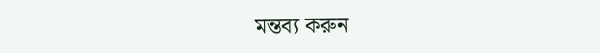মন্তব্য করুন